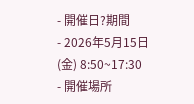- 開催日?期間
- 2026年5月15日(金) 8:50~17:30
- 開催場所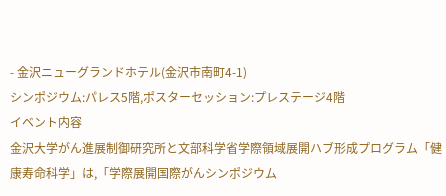- 金沢ニューグランドホテル(金沢市南町4-1)
シンポジウム:パレス5階,ポスターセッション:プレステージ4階
イベント内容
金沢大学がん進展制御研究所と文部科学省学際領域展開ハブ形成プログラム「健康寿命科学」は,「学際展開国際がんシンポジウム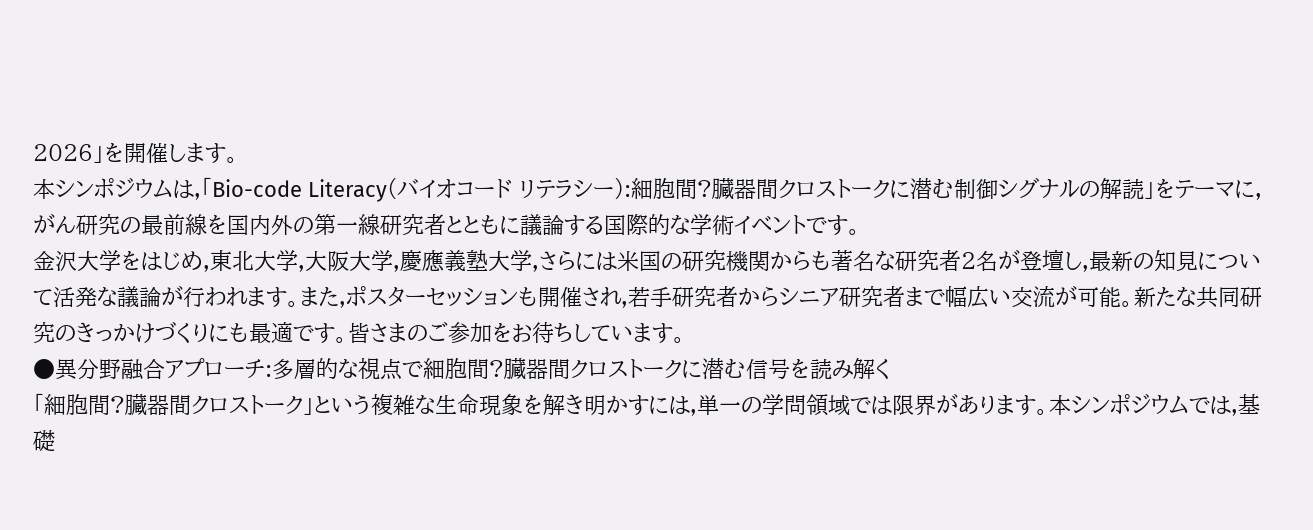2026」を開催します。
本シンポジウムは,「Bio-code Literacy(バイオコード リテラシー):細胞間?臓器間クロストークに潜む制御シグナルの解読」をテーマに,がん研究の最前線を国内外の第一線研究者とともに議論する国際的な学術イベントです。
金沢大学をはじめ,東北大学,大阪大学,慶應義塾大学,さらには米国の研究機関からも著名な研究者2名が登壇し,最新の知見について活発な議論が行われます。また,ポスターセッションも開催され,若手研究者からシニア研究者まで幅広い交流が可能。新たな共同研究のきっかけづくりにも最適です。皆さまのご参加をお待ちしています。
●異分野融合アプローチ:多層的な視点で細胞間?臓器間クロストークに潜む信号を読み解く
「細胞間?臓器間クロストーク」という複雑な生命現象を解き明かすには,単一の学問領域では限界があります。本シンポジウムでは,基礎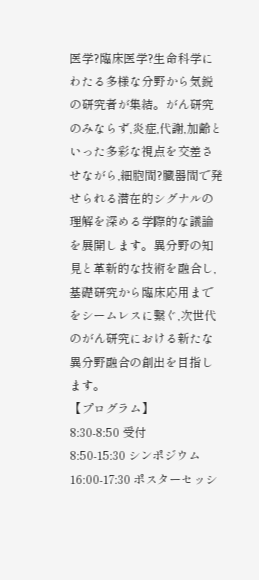医学?臨床医学?生命科学にわたる多様な分野から気鋭の研究者が集結。がん研究のみならず,炎症,代謝,加齢といった多彩な視点を交差させながら,細胞間?臓器間で発せられる潜在的シグナルの理解を深める学際的な議論を展開します。異分野の知見と革新的な技術を融合し,基礎研究から臨床応用までをシームレスに繋ぐ,次世代のがん研究における新たな異分野融合の創出を目指します。
【プログラム】
8:30-8:50 受付
8:50-15:30 シンポジウム
16:00-17:30 ポスターセッシ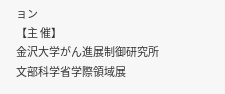ョン
【主 催】
金沢大学がん進展制御研究所
文部科学省学際領域展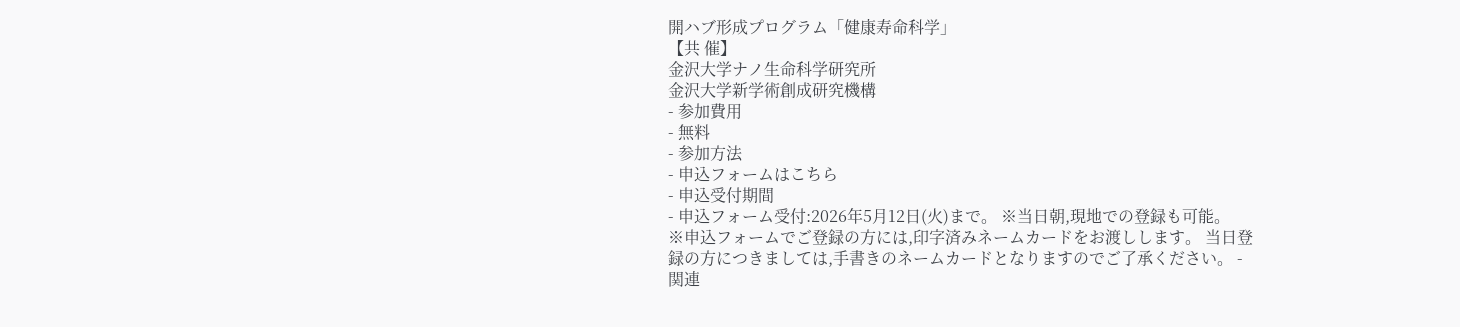開ハブ形成プログラム「健康寿命科学」
【共 催】
金沢大学ナノ生命科学研究所
金沢大学新学術創成研究機構
- 参加費用
- 無料
- 参加方法
- 申込フォームはこちら
- 申込受付期間
- 申込フォーム受付:2026年5月12日(火)まで。 ※当日朝,現地での登録も可能。
※申込フォームでご登録の方には,印字済みネームカードをお渡しします。 当日登録の方につきましては,手書きのネームカードとなりますのでご了承ください。 - 関連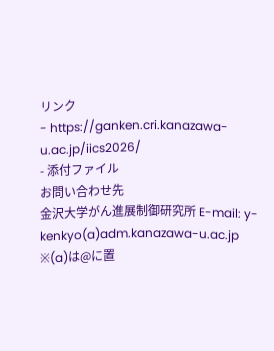リンク
- https://ganken.cri.kanazawa-u.ac.jp/iics2026/
- 添付ファイル
お問い合わせ先
金沢大学がん進展制御研究所 E-mail: y-kenkyo(a)adm.kanazawa-u.ac.jp ※(a)は@に置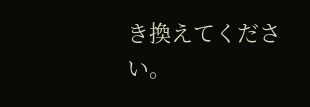き換えてください。